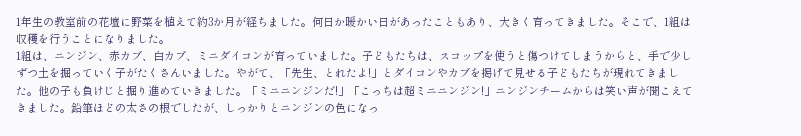1年生の教室前の花壇に野菜を植えて約3か月が経ちました。何日か暖かい日があったこともあり、大きく育ってきました。そこで、1組は収穫を行うことになりました。
1組は、ニンジン、赤カブ、白カブ、ミニダイコンが育っていました。子どもたちは、スコップを使うと傷つけてしまうからと、手で少しずつ土を掘っていく子がたくさんいました。やがて、「先生、とれたよ!」とダイコンやカブを掲げて見せる子どもたちが現れてきました。他の子も負けじと掘り進めていきました。「ミニニンジンだ!」「こっちは超ミニニンジン!」ニンジンチームからは笑い声が聞こえてきました。鉛筆ほどの太さの根でしたが、しっかりとニンジンの色になっ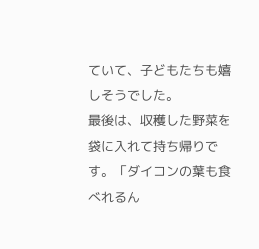ていて、子どもたちも嬉しそうでした。
最後は、収穫した野菜を袋に入れて持ち帰りです。「ダイコンの葉も食べれるん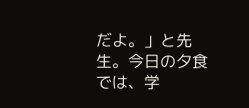だよ。」と先生。今日の夕食では、学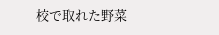校で取れた野菜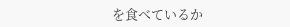を食べているか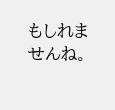もしれませんね。